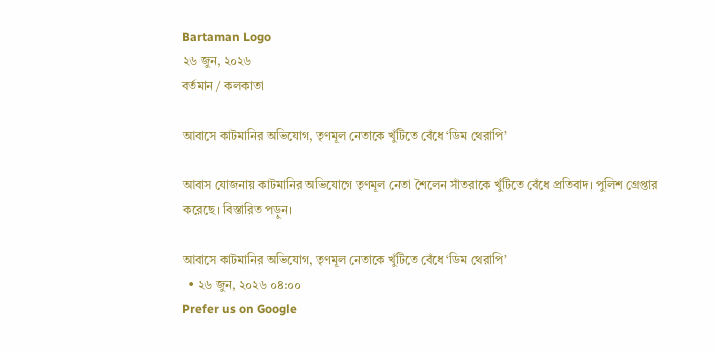Bartaman Logo
২৬ জুন, ২০২৬
বর্তমান / কলকাতা

আবাসে কাটমানির অভিযোগ, তৃণমূল নেতাকে খুঁটিতে বেঁধে ‘ডিম থেরাপি’

আবাস যোজনায় কাটমানির অভিযোগে তৃণমূল নেতা শৈলেন সাঁতরাকে খুঁটিতে বেঁধে প্রতিবাদ। পুলিশ গ্রেপ্তার করেছে। বিস্তারিত পড়ুন।

আবাসে কাটমানির অভিযোগ, তৃণমূল নেতাকে খুঁটিতে বেঁধে ‘ডিম থেরাপি’
  • ২৬ জুন, ২০২৬ ০৪:০০
Prefer us on Google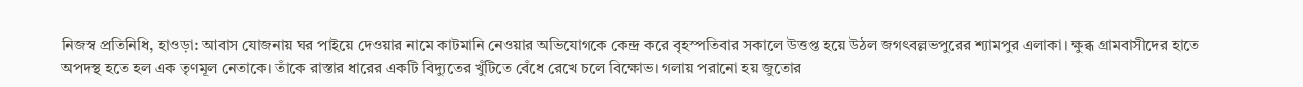নিজস্ব প্রতিনিধি, হাওড়া: আবাস যোজনায় ঘর পাইয়ে দেওয়ার নামে কাটমানি নেওয়ার অভিযোগকে কেন্দ্র করে বৃহস্পতিবার সকালে উত্তপ্ত হয়ে উঠল জগৎবল্লভপুরের শ্যামপুর এলাকা। ক্ষুব্ধ গ্রামবাসীদের হাতে অপদস্থ হতে হল এক তৃণমূল নেতাকে। তাঁকে রাস্তার ধারের একটি বিদ্যুতের খুঁটিতে বেঁধে রেখে চলে বিক্ষোভ। গলায় পরানো হয় জুতোর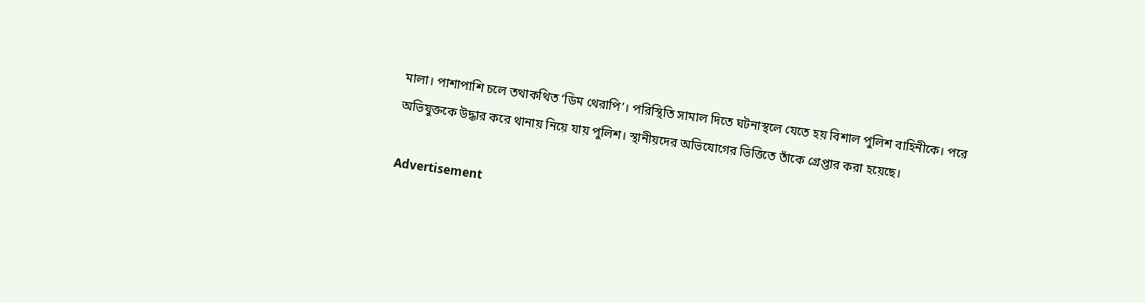মালা। পাশাপাশি চলে তথাকথিত ‘ডিম থেরাপি’। পরিস্থিতি সামাল দিতে ঘটনাস্থলে যেতে হয় বিশাল পুলিশ বাহিনীকে। পরে অভিযুক্তকে উদ্ধার করে থানায় নিয়ে যায় পুলিশ। স্থানীয়দের অভিযোগের ভিত্তিতে তাঁকে গ্রেপ্তার করা হয়েছে।

Advertisement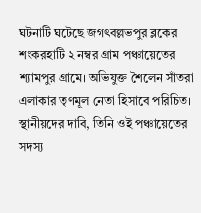ঘটনাটি ঘটেছে জগৎবল্লভপুর ব্লকের শংকরহাটি ২ নম্বর গ্রাম পঞ্চায়েতের শ্যামপুর গ্রামে। অভিযুক্ত শৈলেন সাঁতরা এলাকার তৃণমূল নেতা হিসাবে পরিচিত। স্থানীয়দের দাবি, তিনি ওই পঞ্চায়েতের সদস্য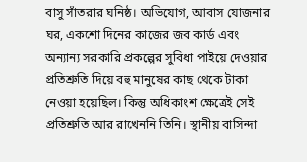বাসু সাঁতরার ঘনিষ্ঠ। অভিযোগ, আবাস যোজনার ঘর, একশো দিনের কাজের জব কার্ড এবং অন্যান্য সরকারি প্রকল্পের সুবিধা পাইয়ে দেওয়ার প্রতিশ্রুতি দিয়ে বহু মানুষের কাছ থেকে টাকা নেওয়া হয়েছিল। কিন্তু অধিকাংশ ক্ষেত্রেই সেই প্রতিশ্রুতি আর রাখেননি তিনি। স্থানীয় বাসিন্দা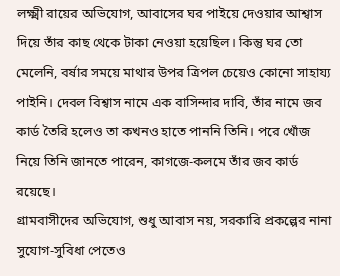লক্ষ্মী রায়ের অভিযোগ, আবাসের ঘর পাইয়ে দেওয়ার আশ্বাস দিয়ে তাঁর কাছ থেকে টাকা নেওয়া হয়েছিল। কিন্তু ঘর তো মেলেনি, বর্ষার সময়ে মাথার উপর ত্রিপল চেয়েও কোনো সাহায্য পাইনি। দেবল বিশ্বাস নামে এক বাসিন্দার দাবি, তাঁর নামে জব কার্ড তৈরি হলেও তা কখনও হাতে পাননি তিনি। পরে খোঁজ নিয়ে তিনি জানতে পারেন, কাগজে-কলমে তাঁর জব কার্ড রয়েছে।
গ্রামবাসীদের অভিযোগ, শুধু আবাস নয়, সরকারি প্রকল্পের নানা সুযোগ-সুবিধা পেতেও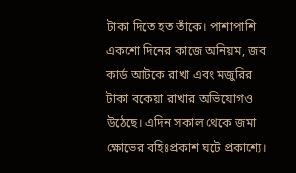টাকা দিতে হত তাঁকে। পাশাপাশি একশো দিনের কাজে অনিয়ম, জব কার্ড আটকে রাখা এবং মজুরির টাকা বকেয়া রাখার অভিযোগও উঠেছে। এদিন সকাল থেকে জমা ক্ষোভের বহিঃপ্রকাশ ঘটে প্রকাশ্যে।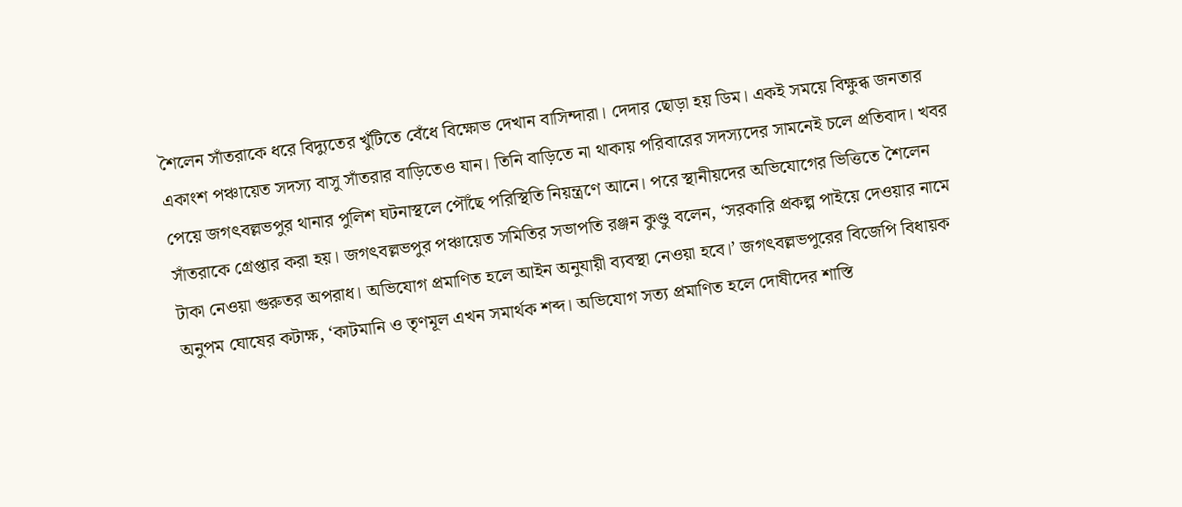শৈলেন সাঁতরাকে ধরে বিদ্যুতের খুঁটিতে বেঁধে বিক্ষোভ দেখান বাসিন্দারা। দেদার ছোড়া হয় ডিম। একই সময়ে বিক্ষুব্ধ জনতার একাংশ পঞ্চায়েত সদস্য বাসু সাঁতরার বাড়িতেও যান। তিনি বাড়িতে না থাকায় পরিবারের সদস্যদের সামনেই চলে প্রতিবাদ। খবর পেয়ে জগৎবল্লভপুর থানার পুলিশ ঘটনাস্থলে পৌঁছে পরিস্থিতি নিয়ন্ত্রণে আনে। পরে স্থানীয়দের অভিযোগের ভিত্তিতে শৈলেন সাঁতরাকে গ্রেপ্তার করা হয়। জগৎবল্লভপুর পঞ্চায়েত সমিতির সভাপতি রঞ্জন কুণ্ডু বলেন, ‘সরকারি প্রকল্প পাইয়ে দেওয়ার নামে টাকা নেওয়া গুরুতর অপরাধ। অভিযোগ প্রমাণিত হলে আইন অনুযায়ী ব্যবস্থা নেওয়া হবে।’ জগৎবল্লভপুরের বিজেপি বিধায়ক অনুপম ঘোষের কটাক্ষ, ‘কাটমানি ও তৃণমূল এখন সমার্থক শব্দ। অভিযোগ সত্য প্রমাণিত হলে দোষীদের শাস্তি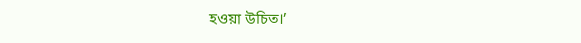হওয়া উচিত।’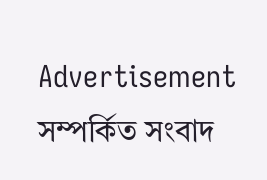Advertisement
সম্পর্কিত সংবাদ